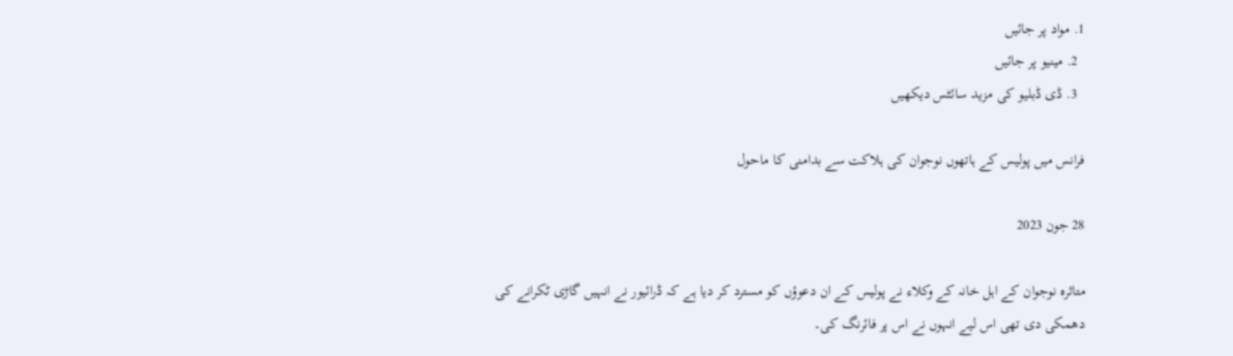1. مواد پر جائیں
  2. مینیو پر جائیں
  3. ڈی ڈبلیو کی مزید سائٹس دیکھیں

فرانس میں پولیس کے ہاتھوں نوجوان کی ہلاکت سے بدامنی کا ماحول

28 جون 2023

متاثرہ نوجوان کے اہل خانہ کے وکلاء نے پولیس کے ان دعوؤں کو مسترد کر دیا ہے کہ ڈرائیور نے انہیں گاڑی ٹکرانے کی دھمکی دی تھی اس لیے انہوں نے اس پر فائرنگ کی۔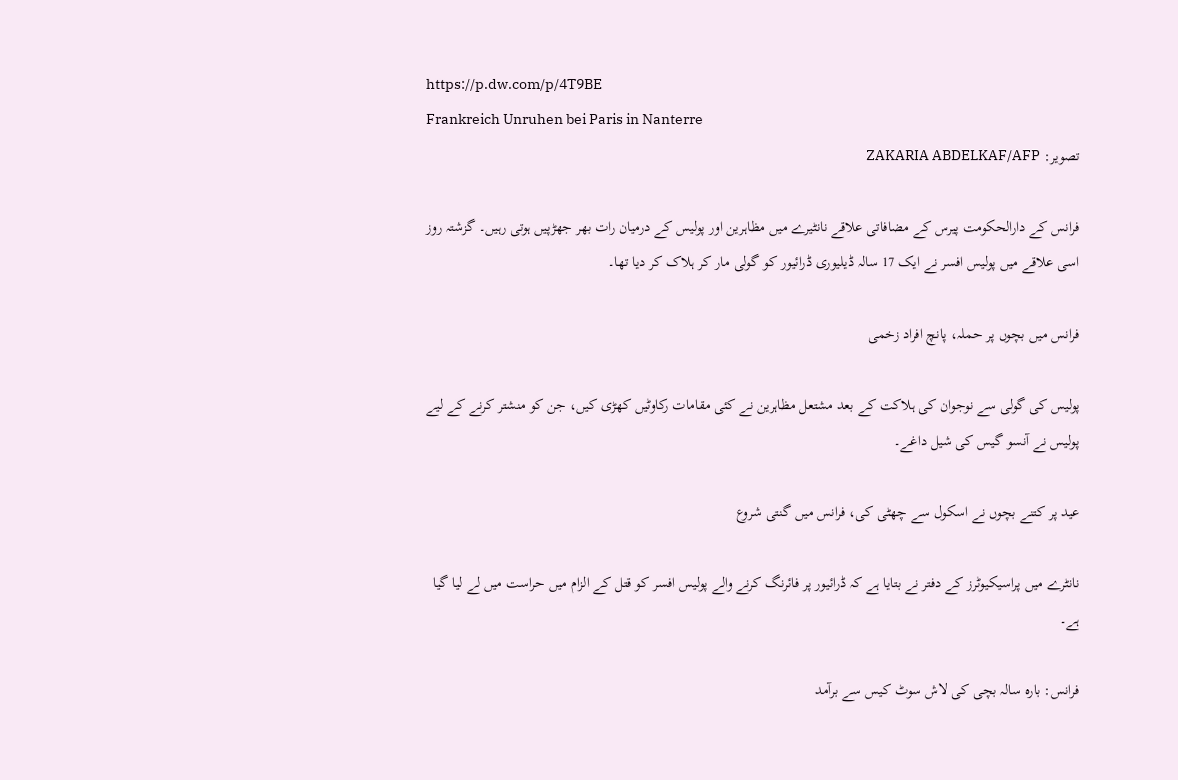https://p.dw.com/p/4T9BE
Frankreich Unruhen bei Paris in Nanterre
تصویر: ZAKARIA ABDELKAF/AFP

فرانس کے دارالحکومت پیرس کے مضافاتی علاقے نانٹیرے میں مظاہرین اور پولیس کے درمیان رات بھر جھڑپیں ہوتی رہیں۔ گزشتہ روز اسی علاقے میں پولیس افسر نے ایک 17 سالہ ڈیلیوری ڈرائیور کو گولی مار کر ہلاک کر دیا تھا۔

فرانس میں بچوں پر حملہ، پانچ افراد زخمی

پولیس کی گولی سے نوجوان کی ہلاکت کے بعد مشتعل مظاہرین نے کئی مقامات رکاوٹیں کھڑی کیں، جن کو منشتر کرنے کے لیے پولیس نے آنسو گیس کی شیل داغے۔

عید پر کتنے بچوں نے اسکول سے چھٹی کی، فرانس میں گنتی شروع

نانٹرے میں پراسیکیوٹرز کے دفتر نے بتایا ہے کہ ڈرائیور پر فائرنگ کرنے والے پولیس افسر کو قتل کے الزام میں حراست میں لے لیا گیا ہے۔

فرانس: بارہ سالہ بچی کی لاش سوٹ کیس سے برآمد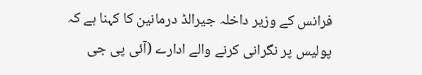فرانس کے وزیر داخلہ جیرالڈ درمانین کا کہنا ہے کہ پولیس پر نگرانی کرنے والے ادارے (آئی پی جی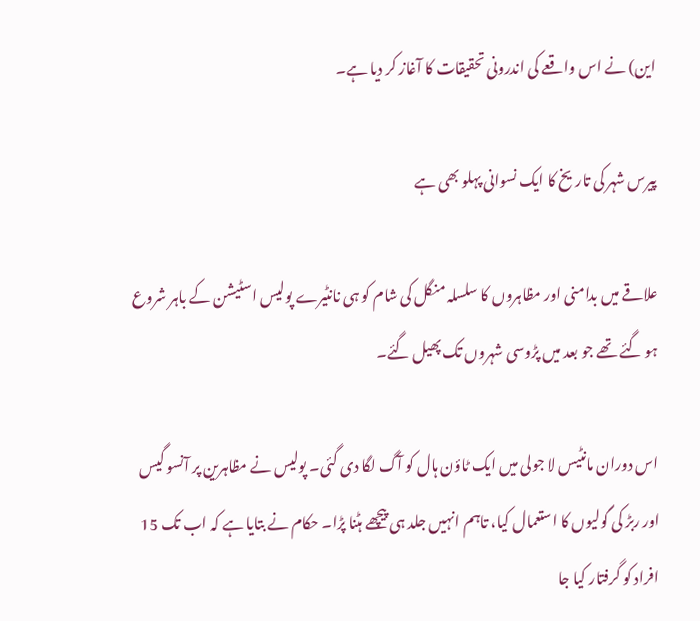این) نے اس واقعے کی اندرونی تحقیقات کا آغاز کر دیا ہے۔

پیرس شہر کی تاریخ کا ایک نسوانی پہلو بھی ہے

علاقے میں بدامنی اور مظاہروں کا سلسلہ منگل کی شام کو ہی نانٹیرے پولیس اسٹیشن کے باہر شروع ہو گئے تھے جو بعد میں پڑوسی شہروں تک پھیل گئے۔

اس دوران مانٹیس لا جولی میں ایک ٹاؤن ہال کو آگ لگا دی گئی۔ پولیس نے مظاہرین پر آنسو گیس اور ربڑ کی گولیوں کا استعمال کیا، تاہم انہیں جلد ہی پیچھے ہٹنا پڑا۔ حکام نے بتایا ہے کہ اب تک 15 افراد کو گرفتار کیا جا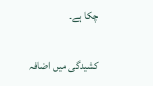چکا ہے۔

کشیدگی میں اضافہ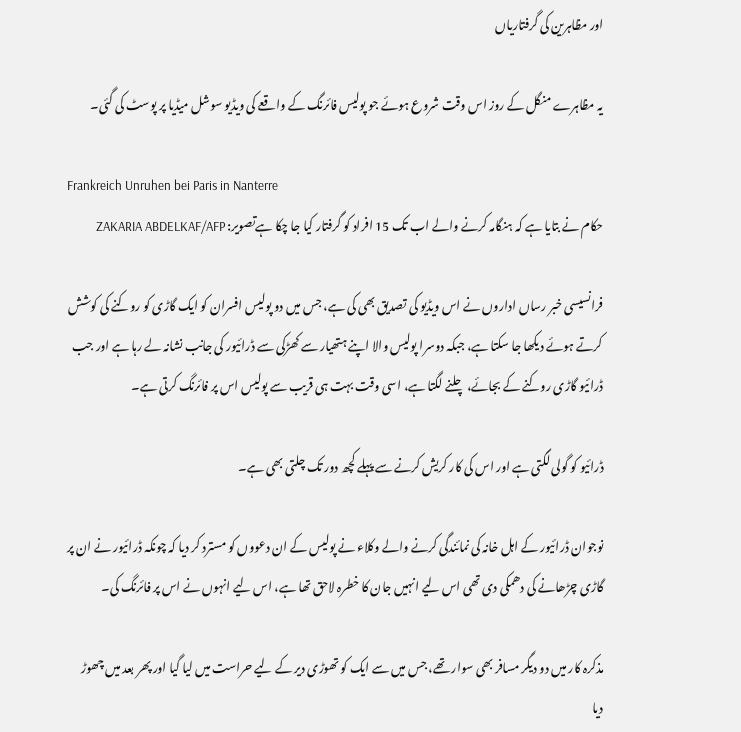اور مظاہرین کی گرفتاریاں

یہ مظاہرے منگل کے روز اس وقت شروع ہوئے جو پولیس فائرنگ کے واقعے کی ویڈیو سوشل میڈیا پر پوسٹ کی گئی۔

Frankreich Unruhen bei Paris in Nanterre
حکام نے بتایا ہے کہ ہنگامہ کرنے والے اب تک 15 افراد کو گرفتار کیا جا چکا ہےتصویر: ZAKARIA ABDELKAF/AFP

فرانسیسی خبر رساں اداروں نے اس ویڈیو کی تصدیق بھی کی ہے، جس میں دو پولیس افسران کو ایک گاڑی کو روکنے کی کوشش کرتے ہوئے دیکھا جا سکتا ہے، جبکہ دوسرا پولیس والا اپنے ہتھیار سے کھڑکی سے ڈرائیور کی جانب نشانہ لے رہا ہے اور جب ڈرائیو گاڑی روکنے کے بجائے، چلنے لگتا ہے، اسی وقت بہت ہی قریب سے پولیس اس پر فائرنگ کرتی ہے۔

ڈرائیو کو گولی لگتی ہے اور اس کی کار کریش کرنے سے پہلے کچھ دور تک چلتی بھی ہے۔

نوجوان ڈرائیور کے اہل خانہ کی نمائندگی کرنے والے وکلاء نے پولیس کے ان دعووں کو مسترد کر دیا کہ چونکہ ڈرائیور نے ان پر گاڑی چڑھانے کی دھمکی دی تھی اس لیے انہیں جان کا خطرہ لاحق تھا ہے، اس لیے انہوں نے اس پر فائرنگ کی۔

مذکرہ کار میں دو دیگر مسافر بھی سوار تھے، جس میں سے ایک کو تھوڑی دیر کے لیے حراست میں لیا گیا اور پھر بعد میں چھوڑ دیا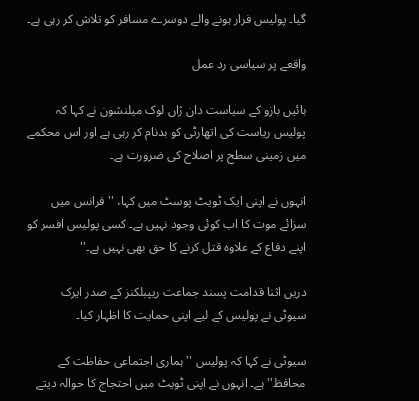گیا۔ پولیس فرار ہونے والے دوسرے مسافر کو تلاش کر رہی ہے۔

واقعے پر سیاسی رد عمل

بائیں بازو کے سیاست دان ژاں لوک میلنشون نے کہا کہ پولیس ریاست کی اتھارٹی کو بدنام کر رہی ہے اور اس محکمے میں زمینی سطح پر اصلاح کی ضرورت ہے۔

انہوں نے اپنی ایک ٹویٹ پوسٹ میں کہا، ''فرانس میں سزائے موت کا اب کوئی وجود نہیں ہے۔ کسی پولیس افسر کو اپنے دفاع کے علاوہ قتل کرنے کا حق بھی نہیں ہے۔''

دریں اثنا قدامت پسند جماعت ریپبلکنز کے صدر ایرک سیوٹی نے پولیس کے لیے اپنی حمایت کا اظہار کیا۔

سیوٹی نے کہا کہ پولیس ''ہماری اجتماعی حفاظت کے محافظ'' ہے۔ انہوں نے اپنی ٹویٹ میں احتجاج کا حوالہ دیتے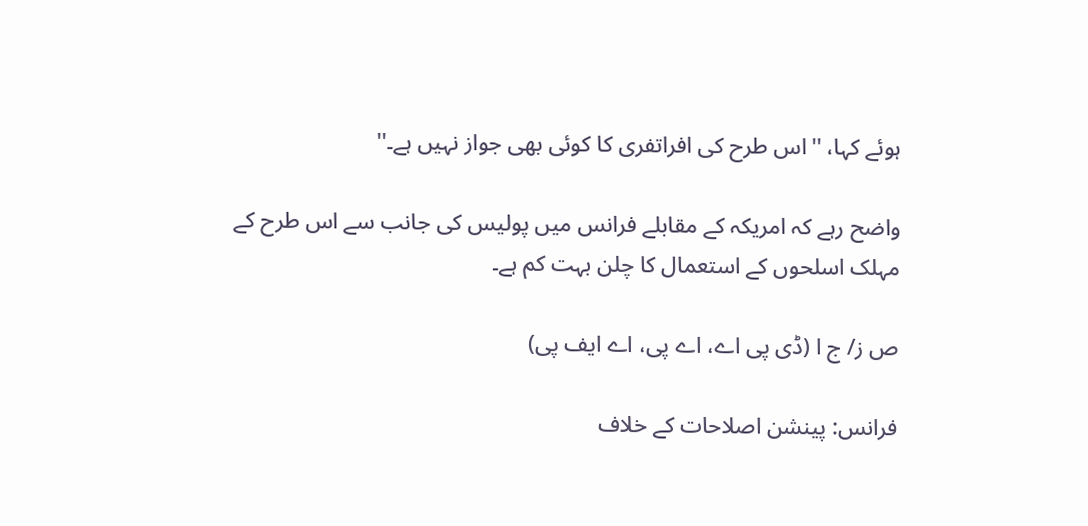ہوئے کہا، ''اس طرح کی افراتفری کا کوئی بھی جواز نہیں ہے۔''

واضح رہے کہ امریکہ کے مقابلے فرانس میں پولیس کی جانب سے اس طرح کے مہلک اسلحوں کے استعمال کا چلن بہت کم ہے۔

ص ز/ ج ا (ڈی پی اے، اے پی، اے ایف پی)

فرانس: پينشن اصلاحات کے خلاف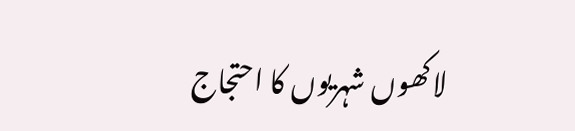لاکھوں شہریوں کا احتجاج